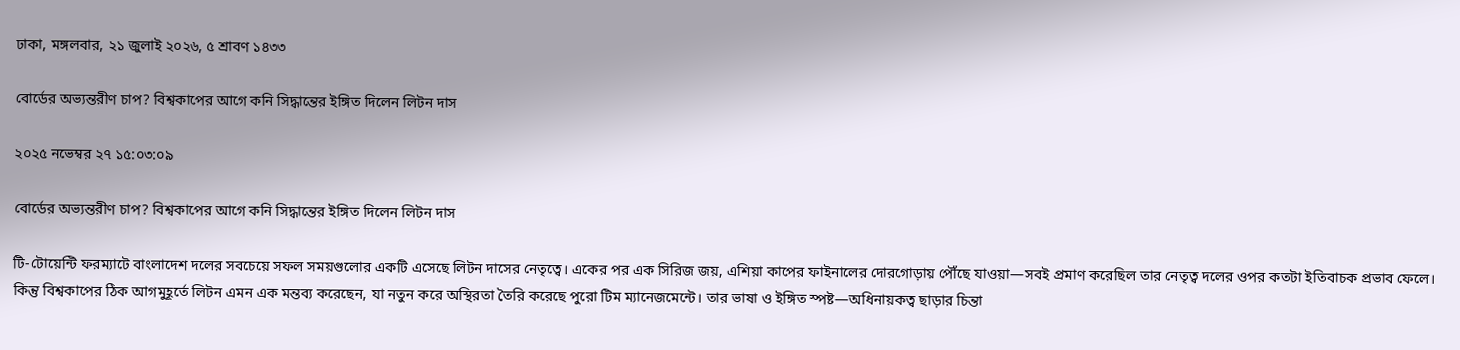ঢাকা, মঙ্গলবার, ২১ জুলাই ২০২৬, ৫ শ্রাবণ ১৪৩৩

বোর্ডের অভ্যন্তরীণ চাপ? বিশ্বকাপের আগে কনি সিদ্ধান্তের ইঙ্গিত দিলেন লিটন দাস

২০২৫ নভেম্বর ২৭ ১৫:০৩:০৯

বোর্ডের অভ্যন্তরীণ চাপ? বিশ্বকাপের আগে কনি সিদ্ধান্তের ইঙ্গিত দিলেন লিটন দাস

টি-টোয়েন্টি ফরম্যাটে বাংলাদেশ দলের সবচেয়ে সফল সময়গুলোর একটি এসেছে লিটন দাসের নেতৃত্বে। একের পর এক সিরিজ জয়, এশিয়া কাপের ফাইনালের দোরগোড়ায় পৌঁছে যাওয়া—সবই প্রমাণ করেছিল তার নেতৃত্ব দলের ওপর কতটা ইতিবাচক প্রভাব ফেলে। কিন্তু বিশ্বকাপের ঠিক আগমুহূর্তে লিটন এমন এক মন্তব্য করেছেন, যা নতুন করে অস্থিরতা তৈরি করেছে পুরো টিম ম্যানেজমেন্টে। তার ভাষা ও ইঙ্গিত স্পষ্ট—অধিনায়কত্ব ছাড়ার চিন্তা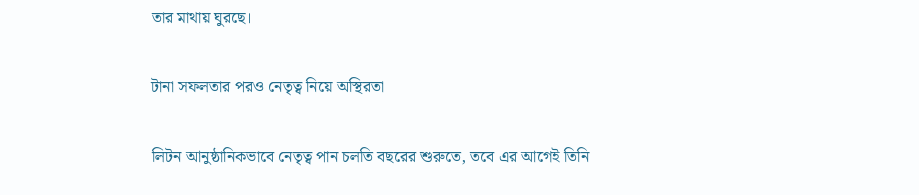তার মাথায় ঘুরছে।

টানা সফলতার পরও নেতৃত্ব নিয়ে অস্থিরতা

লিটন আনুষ্ঠানিকভাবে নেতৃত্ব পান চলতি বছরের শুরুতে, তবে এর আগেই তিনি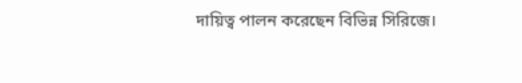দায়িত্ব পালন করেছেন বিভিন্ন সিরিজে।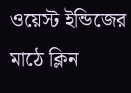ওয়েস্ট ইন্ডিজের মাঠে ক্লিন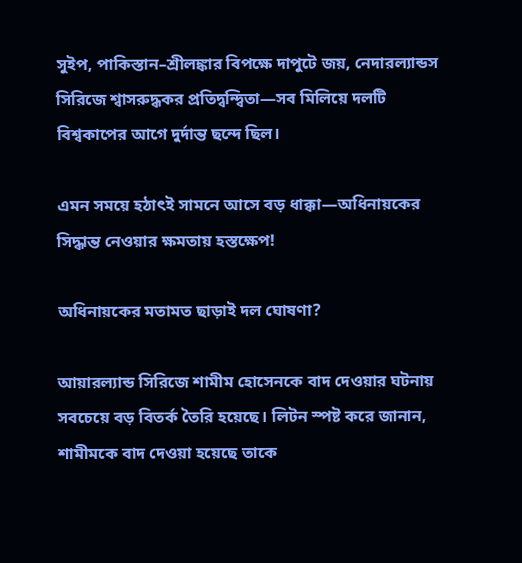সুইপ, পাকিস্তান–শ্রীলঙ্কার বিপক্ষে দাপুটে জয়, নেদারল্যান্ডস সিরিজে শ্বাসরুদ্ধকর প্রতিদ্বন্দ্বিতা—সব মিলিয়ে দলটি বিশ্বকাপের আগে দুর্দান্ত ছন্দে ছিল।

এমন সময়ে হঠাৎই সামনে আসে বড় ধাক্কা—অধিনায়কের সিদ্ধান্ত নেওয়ার ক্ষমতায় হস্তক্ষেপ!

অধিনায়কের মতামত ছাড়াই দল ঘোষণা?

আয়ারল্যান্ড সিরিজে শামীম হোসেনকে বাদ দেওয়ার ঘটনায় সবচেয়ে বড় বিতর্ক তৈরি হয়েছে। লিটন স্পষ্ট করে জানান, শামীমকে বাদ দেওয়া হয়েছে তাকে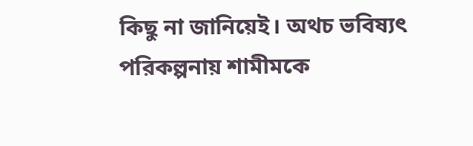কিছু না জানিয়েই। অথচ ভবিষ্যৎ পরিকল্পনায় শামীমকে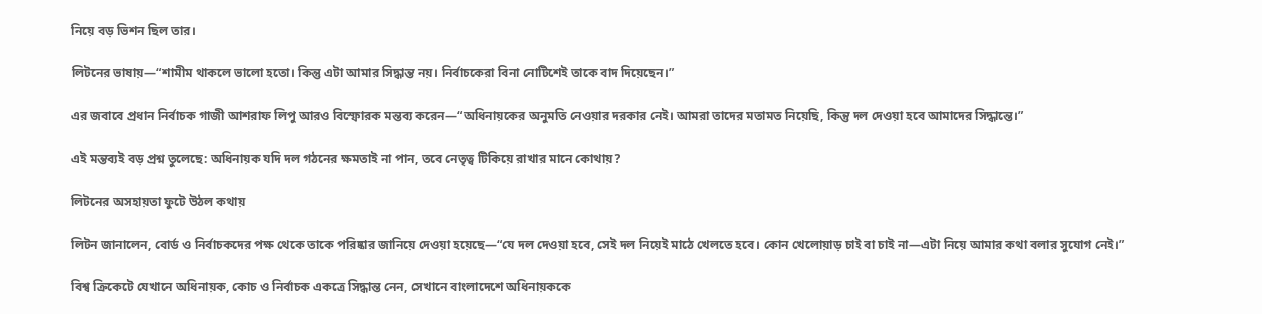নিয়ে বড় ভিশন ছিল তার।

লিটনের ভাষায়—“শামীম থাকলে ভালো হতো। কিন্তু এটা আমার সিদ্ধান্ত নয়। নির্বাচকেরা বিনা নোটিশেই তাকে বাদ দিয়েছেন।”

এর জবাবে প্রধান নির্বাচক গাজী আশরাফ লিপু আরও বিস্ফোরক মন্তব্য করেন—“অধিনায়কের অনুমতি নেওয়ার দরকার নেই। আমরা তাদের মতামত নিয়েছি, কিন্তু দল দেওয়া হবে আমাদের সিদ্ধান্তে।”

এই মন্তব্যই বড় প্রশ্ন তুলেছে: অধিনায়ক যদি দল গঠনের ক্ষমতাই না পান, তবে নেতৃত্ব টিকিয়ে রাখার মানে কোথায়?

লিটনের অসহায়তা ফুটে উঠল কথায়

লিটন জানালেন, বোর্ড ও নির্বাচকদের পক্ষ থেকে তাকে পরিষ্কার জানিয়ে দেওয়া হয়েছে—“যে দল দেওয়া হবে, সেই দল নিয়েই মাঠে খেলতে হবে। কোন খেলোয়াড় চাই বা চাই না—এটা নিয়ে আমার কথা বলার সুযোগ নেই।”

বিশ্ব ক্রিকেটে যেখানে অধিনায়ক, কোচ ও নির্বাচক একত্রে সিদ্ধান্ত নেন, সেখানে বাংলাদেশে অধিনায়ককে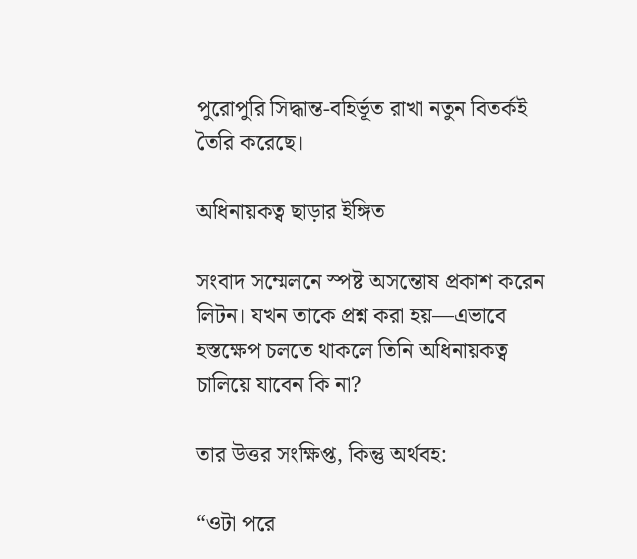পুরোপুরি সিদ্ধান্ত-বহির্ভূত রাখা নতুন বিতর্কই তৈরি করেছে।

অধিনায়কত্ব ছাড়ার ইঙ্গিত

সংবাদ সম্মেলনে স্পষ্ট অসন্তোষ প্রকাশ করেন লিটন। যখন তাকে প্রশ্ন করা হয়—এভাবে হস্তক্ষেপ চলতে থাকলে তিনি অধিনায়কত্ব চালিয়ে যাবেন কি না?

তার উত্তর সংক্ষিপ্ত, কিন্তু অর্থবহ:

“ওটা পরে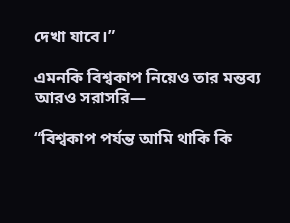দেখা যাবে।”

এমনকি বিশ্বকাপ নিয়েও তার মন্তব্য আরও সরাসরি—

“বিশ্বকাপ পর্যন্ত আমি থাকি কি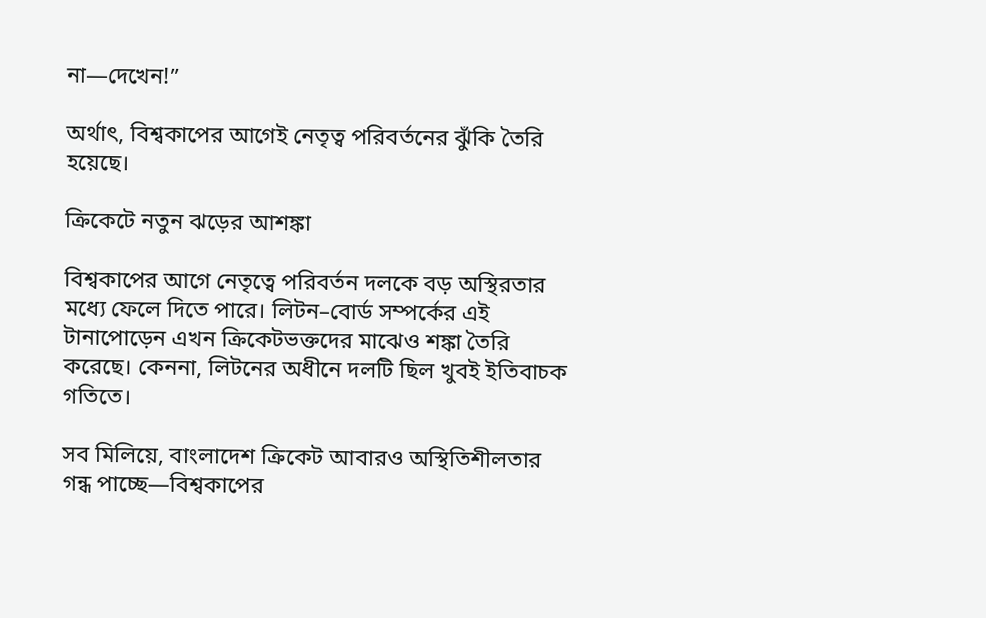না—দেখেন!”

অর্থাৎ, বিশ্বকাপের আগেই নেতৃত্ব পরিবর্তনের ঝুঁকি তৈরি হয়েছে।

ক্রিকেটে নতুন ঝড়ের আশঙ্কা

বিশ্বকাপের আগে নেতৃত্বে পরিবর্তন দলকে বড় অস্থিরতার মধ্যে ফেলে দিতে পারে। লিটন–বোর্ড সম্পর্কের এই টানাপোড়েন এখন ক্রিকেটভক্তদের মাঝেও শঙ্কা তৈরি করেছে। কেননা, লিটনের অধীনে দলটি ছিল খুবই ইতিবাচক গতিতে।

সব মিলিয়ে, বাংলাদেশ ক্রিকেট আবারও অস্থিতিশীলতার গন্ধ পাচ্ছে—বিশ্বকাপের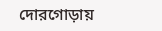দোরগোড়ায়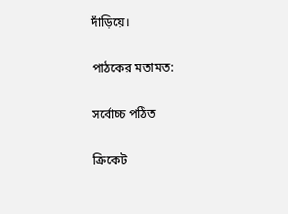দাঁড়িয়ে।

পাঠকের মতামত:

সর্বোচ্চ পঠিত

ক্রিকেট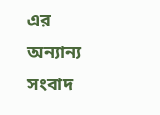এর অন্যান্য সংবাদ